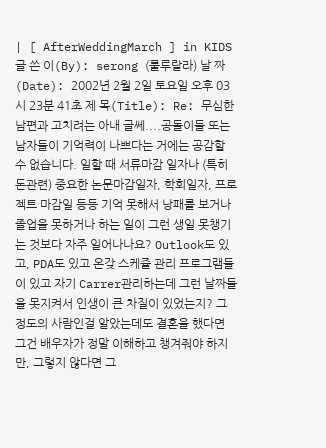| [ AfterWeddingMarch ] in KIDS 글 쓴 이(By): serong (룰루랄라) 날 짜 (Date): 2002년 2월 2일 토요일 오후 03시 23분 41초 제 목(Title): Re: 무심한 남편과 고치려는 아내 글쎄....공돌이들 또는 남자들이 기억력이 나쁘다는 거에는 공감할 수 없습니다. 일할 때 서류마감 일자나 (특히 돈관련) 중요한 논문마감일자, 학회일자, 프로젝트 마감일 등등 기억 못해서 낭패를 보거나 졸업을 못하거나 하는 일이 그런 생일 못챙기는 것보다 자주 일어나나요? Outlook도 있고, PDA도 있고 온갖 스케쥴 관리 프로그램들이 있고 자기 Carrer관리하는데 그런 날짜들을 못지켜서 인생이 큰 차질이 있었는지? 그정도의 사람인걸 알았는데도 결혼을 했다면 그건 배우자가 정말 이해하고 챙겨줘야 하지만, 그렇지 않다면 그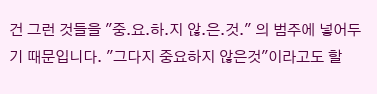건 그런 것들을 "중.요.하.지 않.은.것." 의 범주에 넣어두기 때문입니다. "그다지 중요하지 않은것"이라고도 할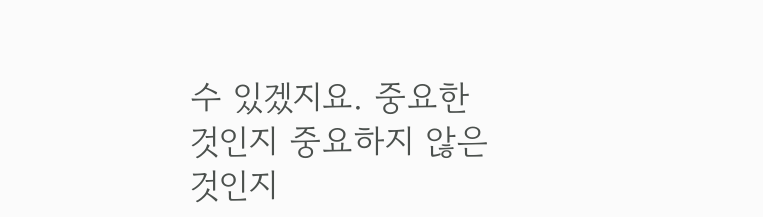수 있겠지요. 중요한 것인지 중요하지 않은 것인지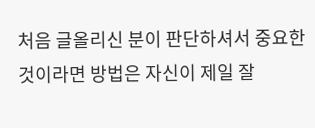처음 글올리신 분이 판단하셔서 중요한 것이라면 방법은 자신이 제일 잘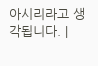아시리라고 생각됩니다. |